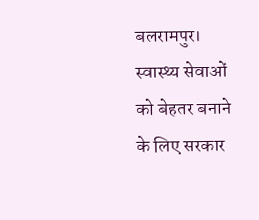बलरामपुर। स्वास्थ्य सेवाओं को बेहतर बनाने के लिए सरकार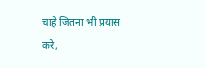चाहे जितना भी प्रयास करे,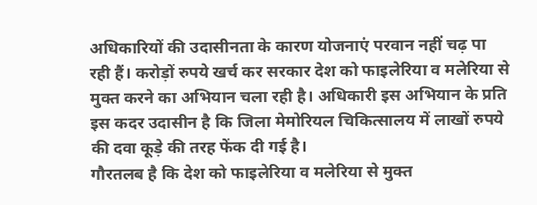अधिकारियों की उदासीनता के कारण योजनाएं परवान नहीं चढ़ पा रही हैं। करोड़ों रुपये खर्च कर सरकार देश को फाइलेरिया व मलेरिया से मुक्त करने का अभियान चला रही है। अधिकारी इस अभियान के प्रति इस कदर उदासीन है कि जिला मेमोरियल चिकित्सालय में लाखों रुपये की दवा कूड़े की तरह फेंक दी गई है।
गौरतलब है कि देश को फाइलेरिया व मलेरिया से मुक्त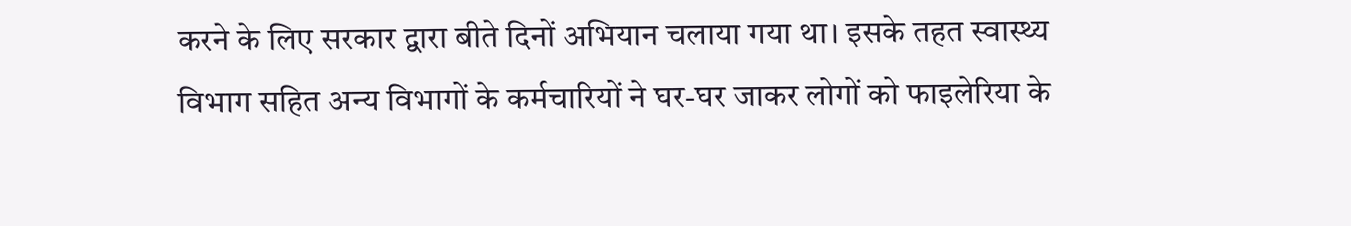करने के लिए सरकार द्वारा बीते दिनों अभियान चलाया गया था। इसके तहत स्वास्थ्य विभाग सहित अन्य विभागों के कर्मचारियों ने घर-घर जाकर लोगों को फाइलेरिया के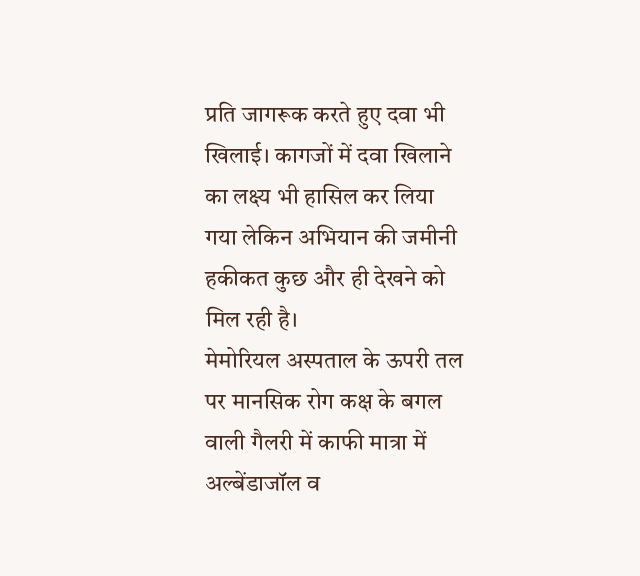प्रति जागरूक करते हुए दवा भी खिलाई। कागजों में दवा खिलाने का लक्ष्य भी हासिल कर लिया गया लेकिन अभियान की जमीनी हकीकत कुछ और ही देखने को मिल रही है।
मेमोरियल अस्पताल के ऊपरी तल पर मानसिक रोग कक्ष के बगल वाली गैलरी में काफी मात्रा में अल्बेंडाजॉल व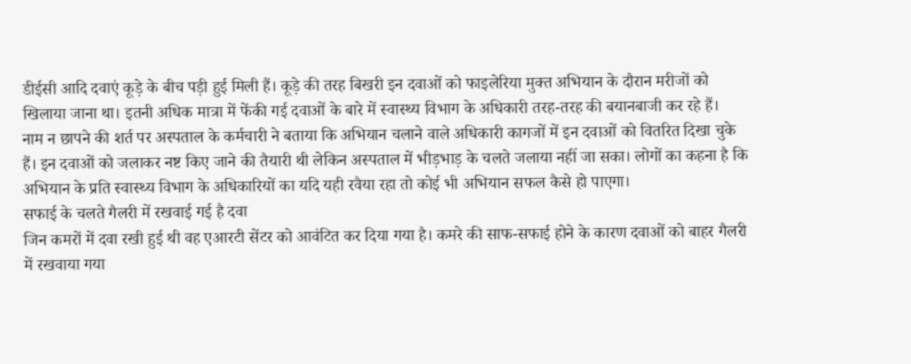डीईसी आदि दवाएं कूड़े के बीच पड़ी हुई मिली हैं। कूड़े की तरह बिखरी इन दवाओं को फाइलेरिया मुक्त अभियान के दौरान मरीजों को खिलाया जाना था। इतनी अधिक मात्रा में फेंकी गई दवाओं के बारे में स्वास्थ्य विभाग के अधिकारी तरह-तरह की बयानबाजी कर रहे हैं।
नाम न छापने की शर्त पर अस्पताल के कर्मचारी ने बताया कि अभियान चलाने वाले अधिकारी कागजों में इन दवाओं को वितरित दिखा चुके हैं। इन दवाओं को जलाकर नष्ट किए जाने की तैयारी थी लेकिन अस्पताल में भीड़भाड़ के चलते जलाया नहीं जा सका। लोगों का कहना है कि अभियान के प्रति स्वास्थ्य विभाग के अधिकारियों का यदि यही रवैया रहा तो कोई भी अभियान सफल कैसे हो पाएगा।
सफाई के चलते गैलरी में रखवाई गई है दवा
जिन कमरों में दवा रखी हुई थी वह एआरटी सेंटर को आवंटित कर दिया गया है। कमरे की साफ-सफाई होने के कारण दवाओं को बाहर गैलरी में रखवाया गया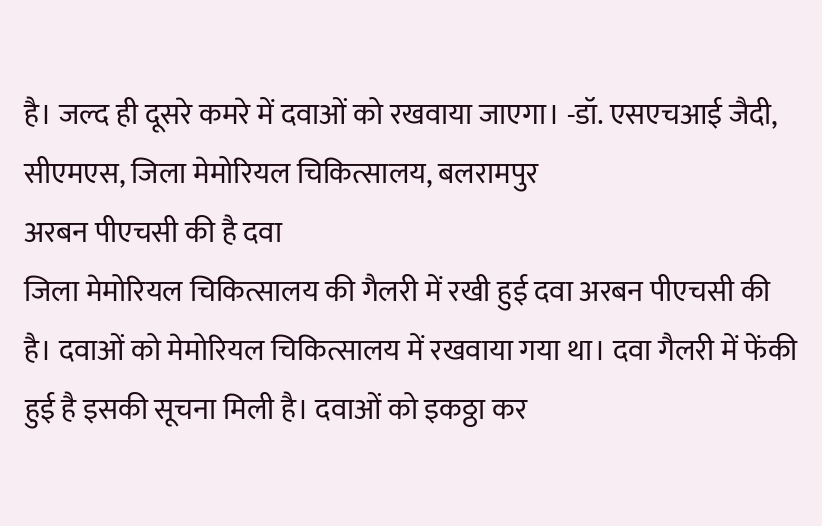है। जल्द ही दूसरे कमरे में दवाओं को रखवाया जाएगा। -डॉ. एसएचआई जैदी, सीएमएस, जिला मेमोरियल चिकित्सालय, बलरामपुर
अरबन पीएचसी की है दवा
जिला मेमोरियल चिकित्सालय की गैलरी में रखी हुई दवा अरबन पीएचसी की है। दवाओं को मेमोरियल चिकित्सालय में रखवाया गया था। दवा गैलरी में फेंकी हुई है इसकी सूचना मिली है। दवाओं को इकठ्ठा कर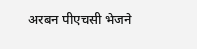अरबन पीएचसी भेजने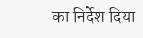का निर्देश दिया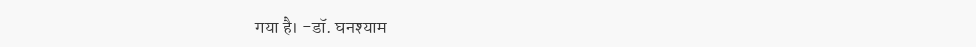गया है। -डॉ. घनश्याम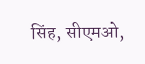सिंह, सीएमओ,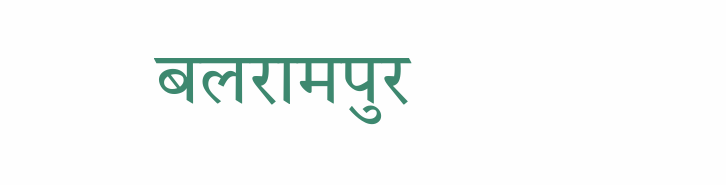बलरामपुर